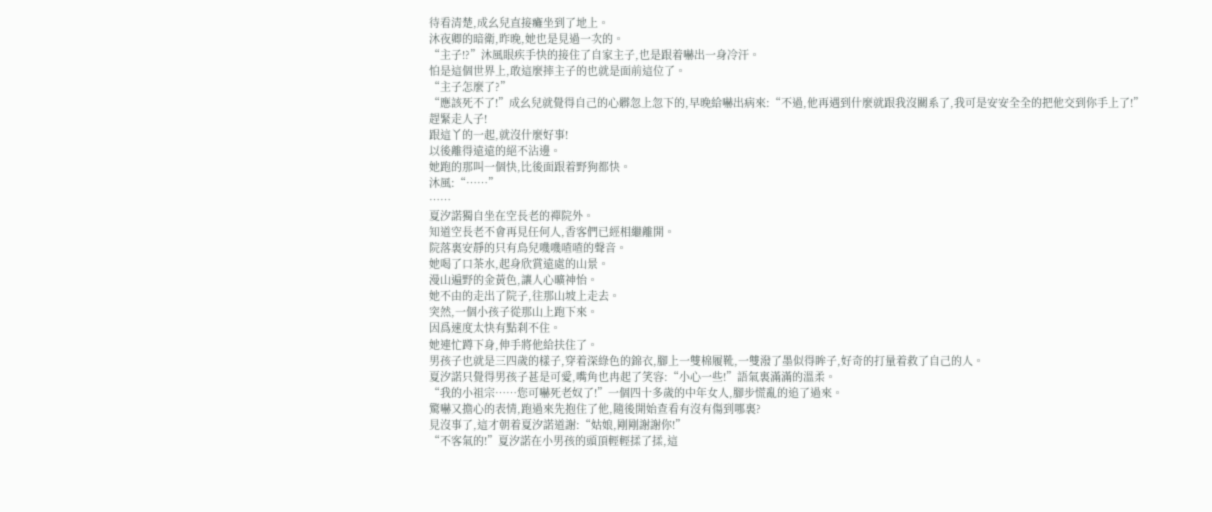待看清楚,成幺兒直接癱坐到了地上。
沐夜卿的暗衛,昨晚,她也是見過一次的。
“主子!?”沐風眼疾手快的接住了自家主子,也是跟着嚇出一身冷汗。
怕是這個世界上,敢這麼摔主子的也就是面前這位了。
“主子怎麼了?”
“應該死不了!”成幺兒就覺得自己的心髒忽上忽下的,早晚給嚇出病來:“不過,他再遇到什麼就跟我沒關系了,我可是安安全全的把他交到你手上了!”
趕緊走人子!
跟這丫的一起,就沒什麼好事!
以後離得遠遠的絕不沾邊。
她跑的那叫一個快,比後面跟着野狗都快。
沐風:“……”
……
夏汐諾獨自坐在空長老的禪院外。
知道空長老不會再見任何人,香客們已經相繼離開。
院落裏安靜的只有鳥兒嘰嘰喳喳的聲音。
她喝了口茶水,起身欣賞遠處的山景。
漫山遍野的金黃色,讓人心曠神怡。
她不由的走出了院子,往那山坡上走去。
突然,一個小孩子從那山上跑下來。
因爲速度太快有點刹不住。
她連忙蹲下身,伸手將他給扶住了。
男孩子也就是三四歲的樣子,穿着深綠色的錦衣,腳上一雙棉履靴,一雙潑了墨似得眸子,好奇的打量着救了自己的人。
夏汐諾只覺得男孩子甚是可愛,嘴角也冉起了笑容:“小心一些!”語氣裏滿滿的溫柔。
“我的小祖宗……您可嚇死老奴了!”一個四十多歲的中年女人,腳步慌亂的追了過來。
驚嚇又擔心的表情,跑過來先抱住了他,隨後開始查看有沒有傷到哪裏?
見沒事了,這才朝着夏汐諾道謝:“姑娘,剛剛謝謝你!”
“不客氣的!”夏汐諾在小男孩的頭頂輕輕揉了揉,這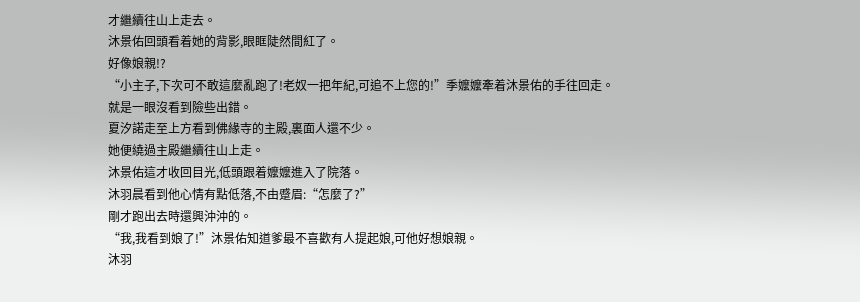才繼續往山上走去。
沐景佑回頭看着她的背影,眼眶陡然間紅了。
好像娘親!?
“小主子,下次可不敢這麼亂跑了!老奴一把年紀,可追不上您的!”季嬤嬤牽着沐景佑的手往回走。
就是一眼沒看到險些出錯。
夏汐諾走至上方看到佛緣寺的主殿,裏面人還不少。
她便繞過主殿繼續往山上走。
沐景佑這才收回目光,低頭跟着嬤嬤進入了院落。
沐羽晨看到他心情有點低落,不由蹙眉:“怎麼了?”
剛才跑出去時還興沖沖的。
“我,我看到娘了!”沐景佑知道爹最不喜歡有人提起娘,可他好想娘親。
沐羽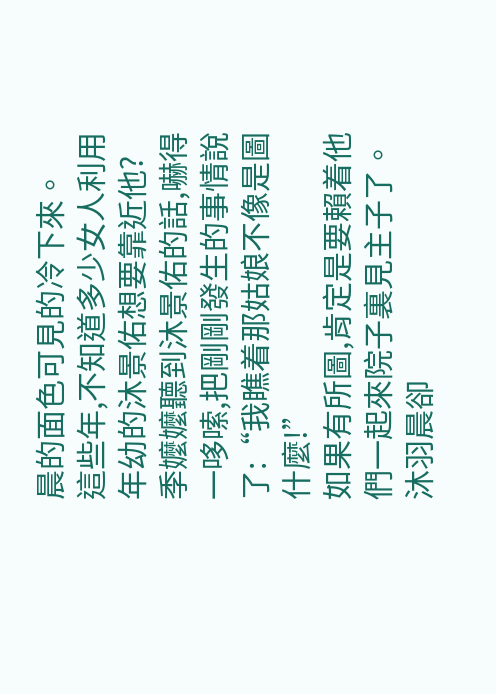晨的面色可見的冷下來。
這些年,不知道多少女人利用年幼的沐景佑想要靠近他?
季嬤嬤聽到沐景佑的話,嚇得一哆嗦,把剛剛發生的事情說了:“我瞧着那姑娘不像是圖什麼!”
如果有所圖,肯定是要賴着他們一起來院子裏見主子了。
沐羽晨卻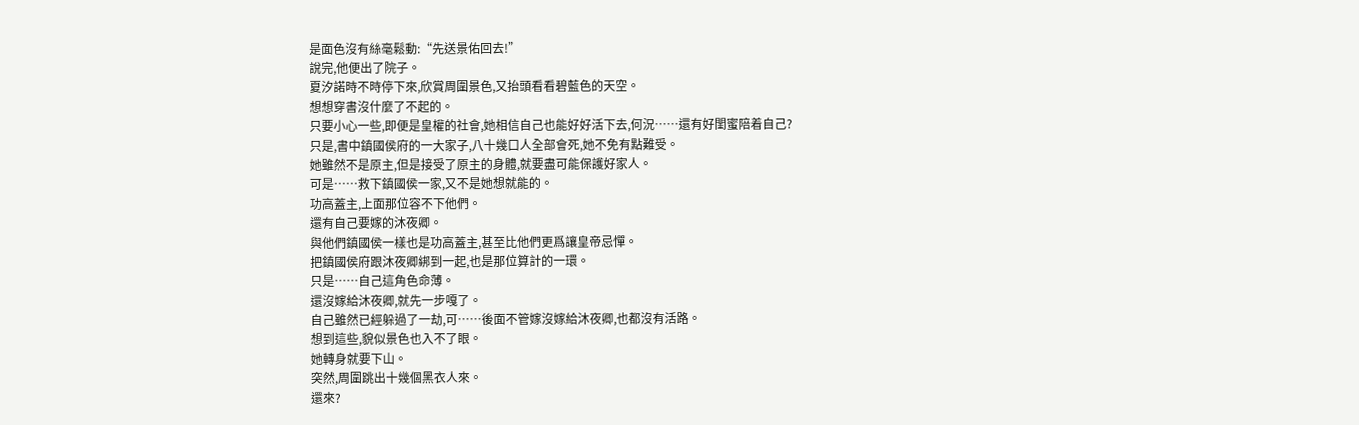是面色沒有絲毫鬆動:“先送景佑回去!”
說完,他便出了院子。
夏汐諾時不時停下來,欣賞周圍景色,又抬頭看看碧藍色的天空。
想想穿書沒什麼了不起的。
只要小心一些,即便是皇權的社會,她相信自己也能好好活下去,何況……還有好閨蜜陪着自己?
只是,書中鎮國侯府的一大家子,八十幾口人全部會死,她不免有點難受。
她雖然不是原主,但是接受了原主的身體,就要盡可能保護好家人。
可是……救下鎮國侯一家,又不是她想就能的。
功高蓋主,上面那位容不下他們。
還有自己要嫁的沐夜卿。
與他們鎮國侯一樣也是功高蓋主,甚至比他們更爲讓皇帝忌憚。
把鎮國侯府跟沐夜卿綁到一起,也是那位算計的一環。
只是……自己這角色命薄。
還沒嫁給沐夜卿,就先一步嘎了。
自己雖然已經躲過了一劫,可……後面不管嫁沒嫁給沐夜卿,也都沒有活路。
想到這些,貌似景色也入不了眼。
她轉身就要下山。
突然,周圍跳出十幾個黑衣人來。
還來?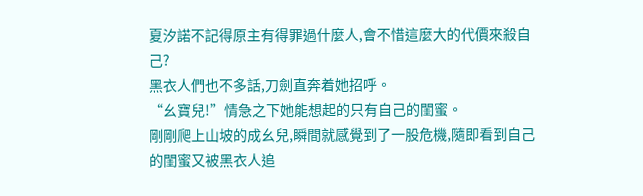夏汐諾不記得原主有得罪過什麼人,會不惜這麼大的代價來殺自己?
黑衣人們也不多話,刀劍直奔着她招呼。
“幺寶兒!”情急之下她能想起的只有自己的閨蜜。
剛剛爬上山坡的成幺兒,瞬間就感覺到了一股危機,隨即看到自己的閨蜜又被黑衣人追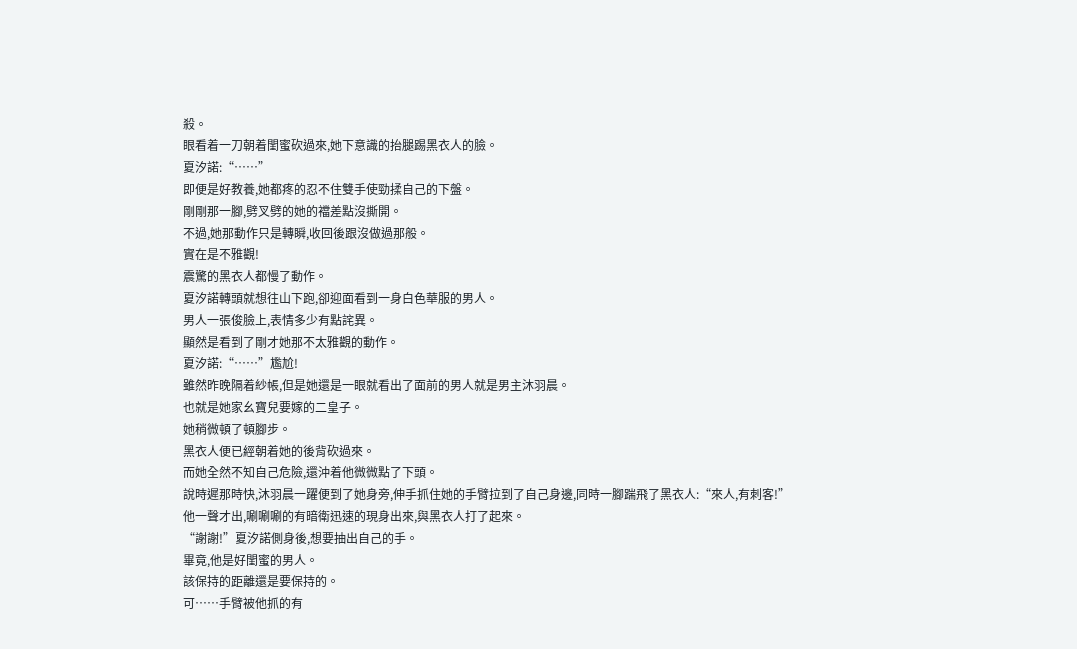殺。
眼看着一刀朝着閨蜜砍過來,她下意識的抬腿踢黑衣人的臉。
夏汐諾:“……”
即便是好教養,她都疼的忍不住雙手使勁揉自己的下盤。
剛剛那一腳,劈叉劈的她的襠差點沒撕開。
不過,她那動作只是轉瞬,收回後跟沒做過那般。
實在是不雅觀!
震驚的黑衣人都慢了動作。
夏汐諾轉頭就想往山下跑,卻迎面看到一身白色華服的男人。
男人一張俊臉上,表情多少有點詫異。
顯然是看到了剛才她那不太雅觀的動作。
夏汐諾:“……”尷尬!
雖然昨晚隔着紗帳,但是她還是一眼就看出了面前的男人就是男主沐羽晨。
也就是她家幺寶兒要嫁的二皇子。
她稍微頓了頓腳步。
黑衣人便已經朝着她的後背砍過來。
而她全然不知自己危險,還沖着他微微點了下頭。
說時遲那時快,沐羽晨一躍便到了她身旁,伸手抓住她的手臂拉到了自己身邊,同時一腳踹飛了黑衣人:“來人,有刺客!”
他一聲才出,唰唰唰的有暗衛迅速的現身出來,與黑衣人打了起來。
“謝謝!”夏汐諾側身後,想要抽出自己的手。
畢竟,他是好閨蜜的男人。
該保持的距離還是要保持的。
可……手臂被他抓的有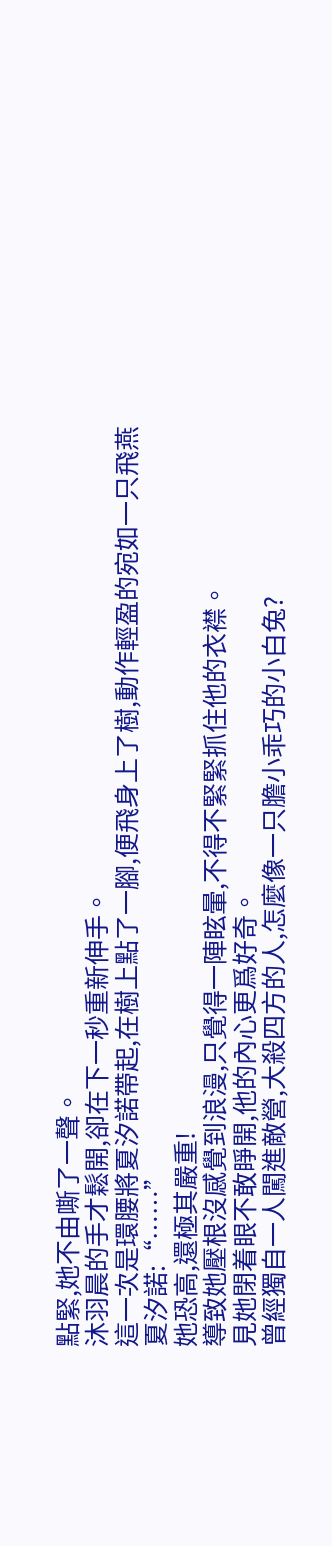點緊,她不由嘶了一聲。
沐羽晨的手才鬆開,卻在下一秒重新伸手。
這一次是環腰將夏汐諾帶起,在樹上點了一腳,便飛身上了樹,動作輕盈的宛如一只飛燕
夏汐諾:“……”
她恐高,還極其嚴重!
導致她壓根沒感覺到浪漫,只覺得一陣眩暈,不得不緊緊抓住他的衣襟。
見她閉着眼不敢睜開,他的內心更爲好奇。
曾經獨自一人闖進敵營,大殺四方的人,怎麼像一只膽小乖巧的小白兔?